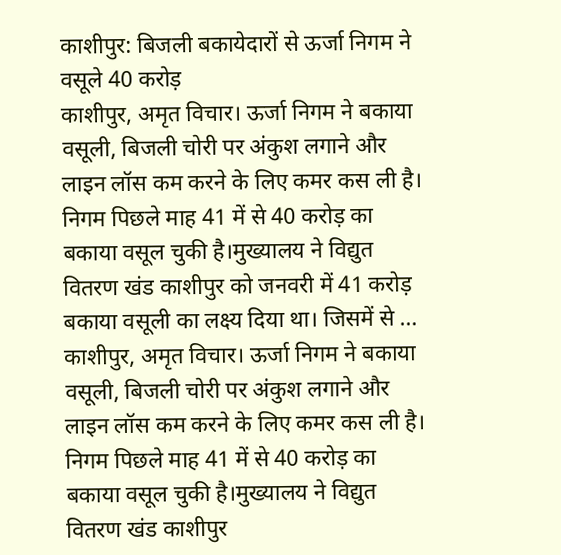काशीपुर: बिजली बकायेदारों से ऊर्जा निगम ने वसूले 40 करोड़
काशीपुर, अमृत विचार। ऊर्जा निगम ने बकाया वसूली, बिजली चोरी पर अंकुश लगाने और लाइन लॉस कम करने के लिए कमर कस ली है। निगम पिछले माह 41 में से 40 करोड़ का बकाया वसूल चुकी है।मुख्यालय ने विद्युत वितरण खंड काशीपुर को जनवरी में 41 करोड़ बकाया वसूली का लक्ष्य दिया था। जिसमें से …
काशीपुर, अमृत विचार। ऊर्जा निगम ने बकाया वसूली, बिजली चोरी पर अंकुश लगाने और लाइन लॉस कम करने के लिए कमर कस ली है। निगम पिछले माह 41 में से 40 करोड़ का बकाया वसूल चुकी है।मुख्यालय ने विद्युत वितरण खंड काशीपुर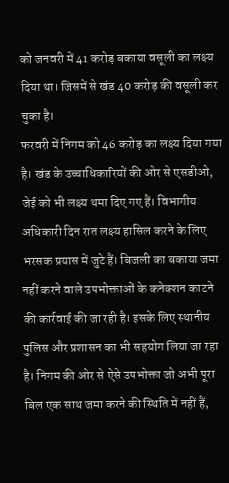को जनवरी में 41 करोड़ बकाया वसूली का लक्ष्य दिया था। जिसमें से खंड 40 करोड़ की वसूली कर चुका है।
फरवरी में निगम को 46 करोड़ का लक्ष्य दिया गया है। खंड के उच्चाधिकारियों की ओर से एसडीओ, जेई को भी लक्ष्य थमा दिए गए हैं। विभागीय अधिकारी दिन रात लक्ष्य हासिल करने के लिए भरसक प्रयास में जुटे हैं। बिजली का बकाया जमा नहीं करने वाले उपभोक्ताओं के कनेक्शन काटने की कार्रवाई की जा रही है। इसके लिए स्थानीय पुलिस और प्रशासन का भी सहयोग लिया जा रहा है। निगम की ओर से ऐसे उपभोक्ता जो अभी पूरा बिल एक साथ जमा करने की स्थिति में नहीं हैं,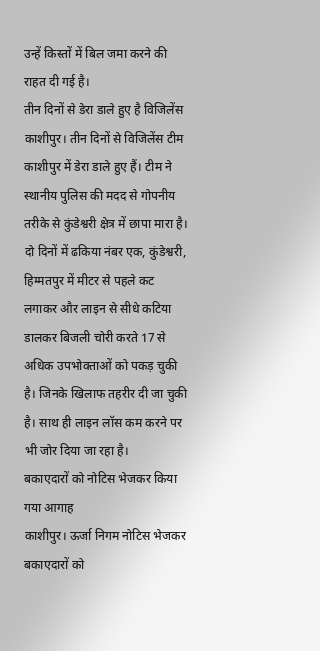उन्हें किस्तों में बिल जमा करने की राहत दी गई है।
तीन दिनों से डेरा डाले हुए है विजिलेंस
काशीपुर। तीन दिनों से विजिलेंस टीम काशीपुर में डेरा डाले हुए हैं। टीम ने स्थानीय पुलिस की मदद से गोपनीय तरीके से कुंडेश्वरी क्षेत्र में छापा मारा है। दो दिनों में ढकिया नंबर एक, कुंडेश्वरी, हिम्मतपुर में मीटर से पहले कट लगाकर और लाइन से सीधे कटिया डालकर बिजली चोरी करते 17 से अधिक उपभोक्ताओं को पकड़ चुकी है। जिनके खिलाफ तहरीर दी जा चुकी है। साथ ही लाइन लॉस कम करने पर भी जोर दिया जा रहा है।
बकाएदारों को नोटिस भेजकर किया गया आगाह
काशीपुर। ऊर्जा निगम नोटिस भेजकर बकाएदारों को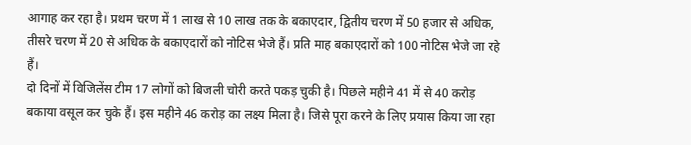आगाह कर रहा है। प्रथम चरण में 1 लाख से 10 लाख तक के बकाएदार, द्वितीय चरण में 50 हजार से अधिक, तीसरे चरण में 20 से अधिक के बकाएदारों को नोटिस भेजे हैं। प्रति माह बकाएदारों को 100 नोटिस भेजे जा रहे हैं।
दो दिनों में विजिलेंस टीम 17 लोगों को बिजली चोरी करते पकड़ चुकी है। पिछले महीने 41 में से 40 करोड़ बकाया वसूल कर चुके हैं। इस महीने 46 करोड़ का लक्ष्य मिला है। जिसे पूरा करने के लिए प्रयास किया जा रहा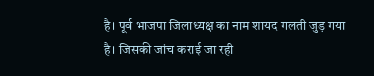है। पूर्व भाजपा जिलाध्यक्ष का नाम शायद गलती जुड़ गया है। जिसकी जांच कराई जा रही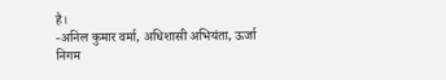है।
-अनिल कुमार वर्मा, अधिशासी अभियंता, ऊर्जा निगम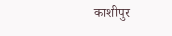काशीपुर